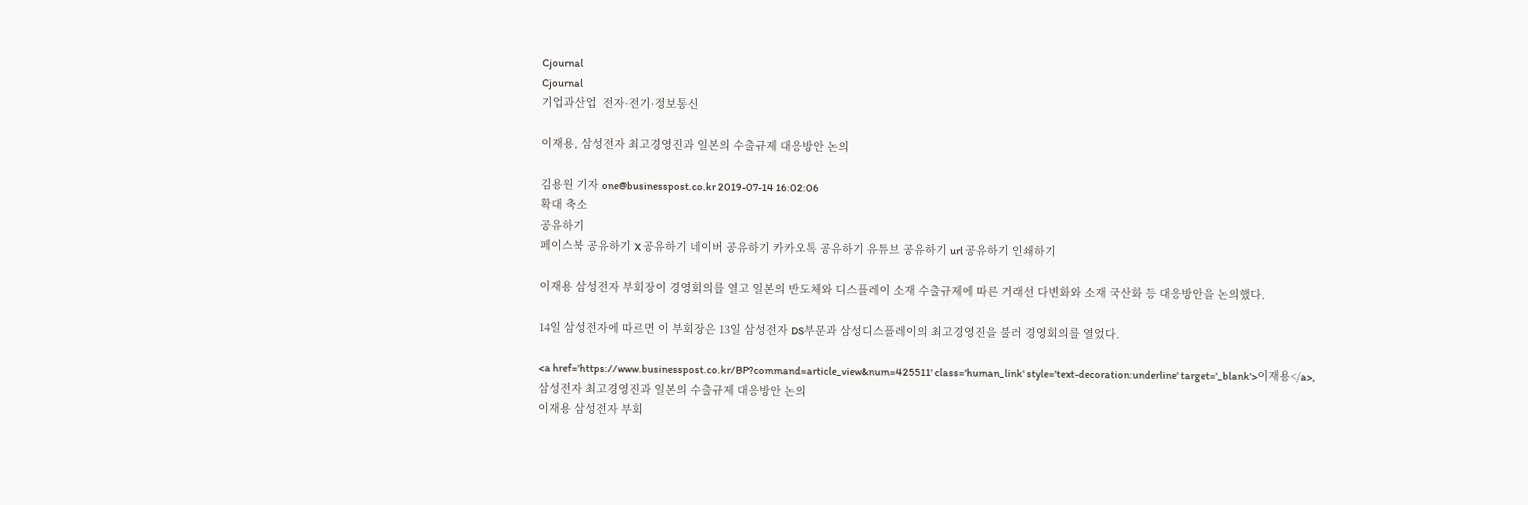Cjournal
Cjournal
기업과산업  전자·전기·정보통신

이재용, 삼성전자 최고경영진과 일본의 수출규제 대응방안 논의

김용원 기자 one@businesspost.co.kr 2019-07-14 16:02:06
확대 축소
공유하기
페이스북 공유하기 X 공유하기 네이버 공유하기 카카오톡 공유하기 유튜브 공유하기 url 공유하기 인쇄하기

이재용 삼성전자 부회장이 경영회의를 열고 일본의 반도체와 디스플레이 소재 수출규제에 따른 거래선 다변화와 소재 국산화 등 대응방안을 논의했다.

14일 삼성전자에 따르면 이 부회장은 13일 삼성전자 DS부문과 삼성디스플레이의 최고경영진을 불러 경영회의를 열었다.

<a href='https://www.businesspost.co.kr/BP?command=article_view&num=425511' class='human_link' style='text-decoration:underline' target='_blank'>이재용</a>, 삼성전자 최고경영진과 일본의 수출규제 대응방안 논의
이재용 삼성전자 부회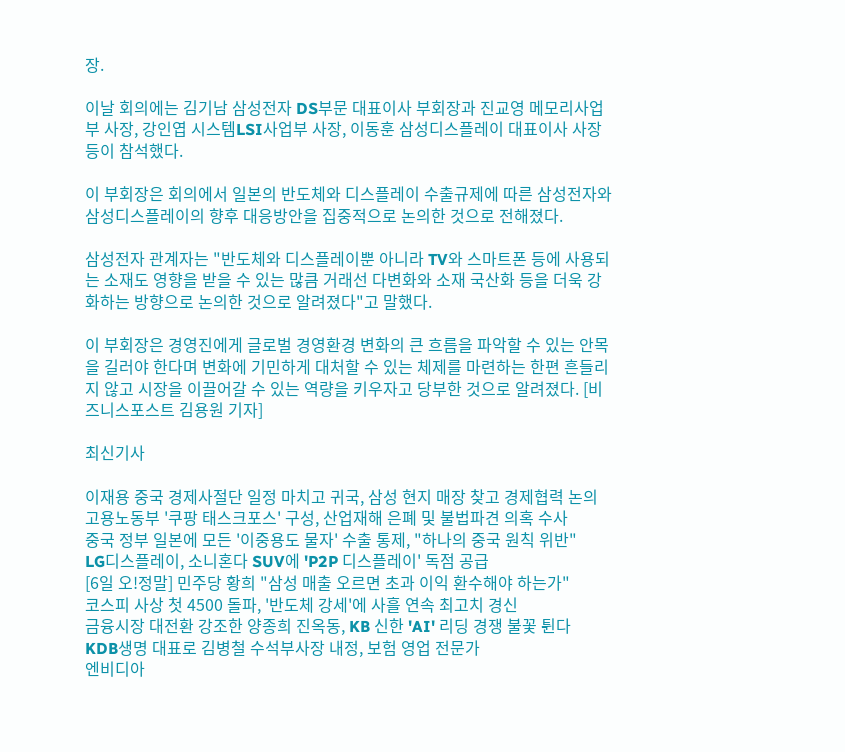장.

이날 회의에는 김기남 삼성전자 DS부문 대표이사 부회장과 진교영 메모리사업부 사장, 강인엽 시스템LSI사업부 사장, 이동훈 삼성디스플레이 대표이사 사장 등이 참석했다.

이 부회장은 회의에서 일본의 반도체와 디스플레이 수출규제에 따른 삼성전자와 삼성디스플레이의 향후 대응방안을 집중적으로 논의한 것으로 전해졌다.

삼성전자 관계자는 "반도체와 디스플레이뿐 아니라 TV와 스마트폰 등에 사용되는 소재도 영향을 받을 수 있는 많큼 거래선 다변화와 소재 국산화 등을 더욱 강화하는 방향으로 논의한 것으로 알려졌다"고 말했다.

이 부회장은 경영진에게 글로벌 경영환경 변화의 큰 흐름을 파악할 수 있는 안목을 길러야 한다며 변화에 기민하게 대처할 수 있는 체제를 마련하는 한편 흔들리지 않고 시장을 이끌어갈 수 있는 역량을 키우자고 당부한 것으로 알려졌다. [비즈니스포스트 김용원 기자]

최신기사

이재용 중국 경제사절단 일정 마치고 귀국, 삼성 현지 매장 찾고 경제협력 논의
고용노동부 '쿠팡 태스크포스' 구성, 산업재해 은폐 및 불법파견 의혹 수사
중국 정부 일본에 모든 '이중용도 물자' 수출 통제, "하나의 중국 원칙 위반"
LG디스플레이, 소니혼다 SUV에 'P2P 디스플레이' 독점 공급
[6일 오!정말] 민주당 황희 "삼성 매출 오르면 초과 이익 환수해야 하는가"
코스피 사상 첫 4500 돌파, '반도체 강세'에 사흘 연속 최고치 경신
금융시장 대전환 강조한 양종희 진옥동, KB 신한 'AI' 리딩 경쟁 불꽃 튄다
KDB생명 대표로 김병철 수석부사장 내정, 보험 영업 전문가
엔비디아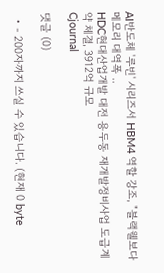AI반도체 '루빈' 시리즈서 HBM4 역할 강조, "블랙웰보다 메모리 대역폭 ..
HDC현대산업개발 대전 용두동 재개발정비사업 도급계약 체결, 3912억 규모
Cjournal

댓글 (0)

  • - 200자까지 쓰실 수 있습니다. (현재 0 byte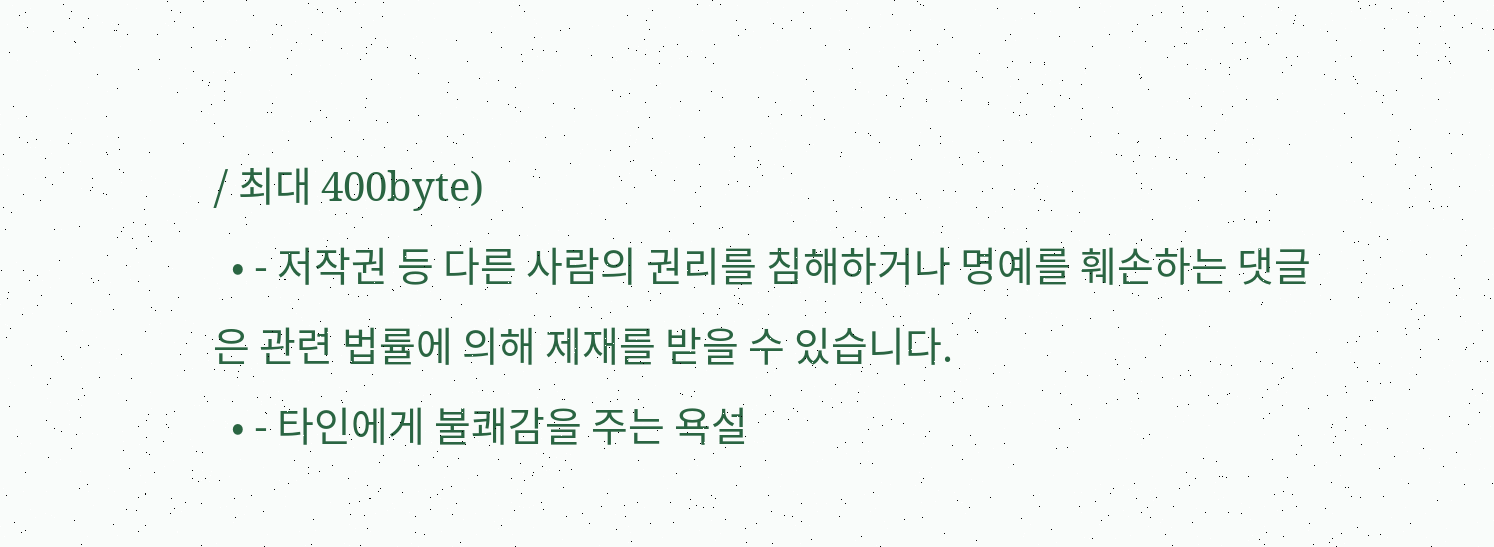/ 최대 400byte)
  • - 저작권 등 다른 사람의 권리를 침해하거나 명예를 훼손하는 댓글은 관련 법률에 의해 제재를 받을 수 있습니다.
  • - 타인에게 불쾌감을 주는 욕설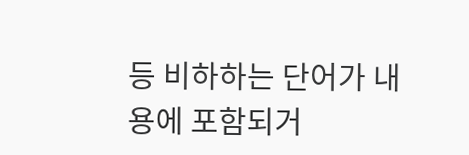등 비하하는 단어가 내용에 포함되거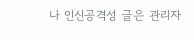나 인신공격성 글은 관리자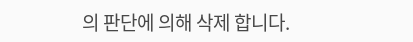의 판단에 의해 삭제 합니다.